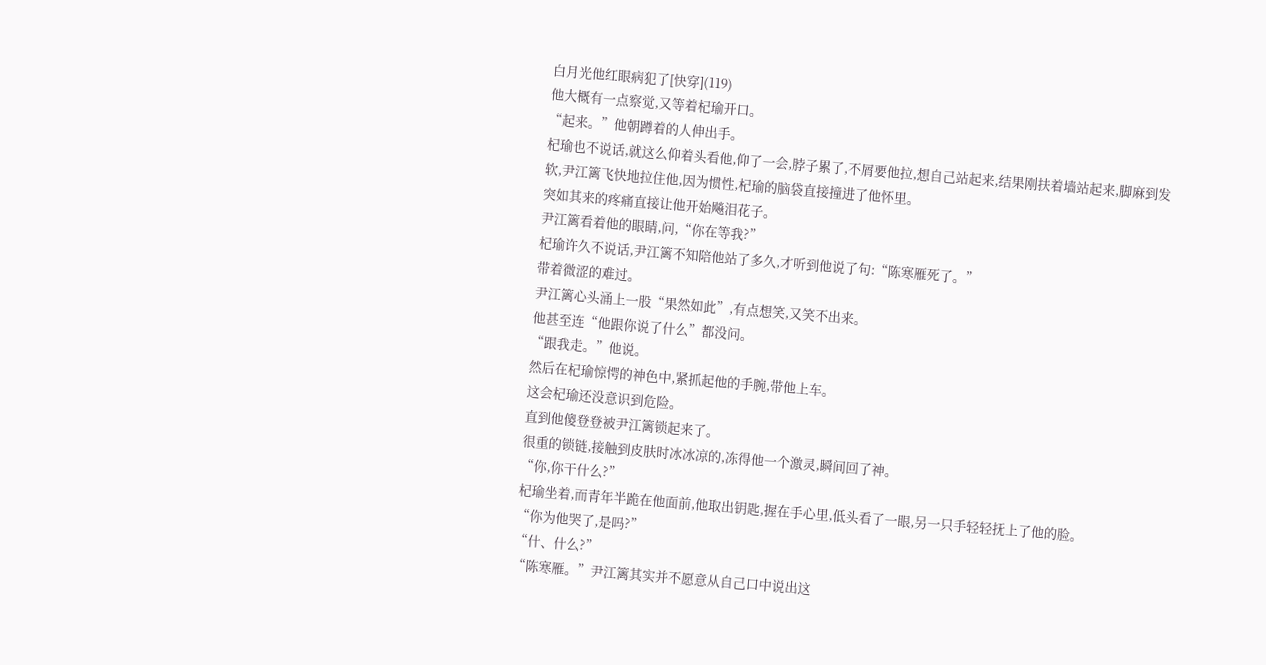白月光他红眼病犯了[快穿](119)
他大概有一点察觉,又等着杞瑜开口。
“起来。”他朝蹲着的人伸出手。
杞瑜也不说话,就这么仰着头看他,仰了一会,脖子累了,不屑要他拉,想自己站起来,结果刚扶着墙站起来,脚麻到发软,尹江篱飞快地拉住他,因为惯性,杞瑜的脑袋直接撞进了他怀里。
突如其来的疼痛直接让他开始飚泪花子。
尹江篱看着他的眼睛,问,“你在等我?”
杞瑜许久不说话,尹江篱不知陪他站了多久,才听到他说了句:“陈寒雁死了。”
带着微涩的难过。
尹江篱心头涌上一股“果然如此”,有点想笑,又笑不出来。
他甚至连“他跟你说了什么”都没问。
“跟我走。”他说。
然后在杞瑜惊愕的神色中,紧抓起他的手腕,带他上车。
这会杞瑜还没意识到危险。
直到他傻登登被尹江篱锁起来了。
很重的锁链,接触到皮肤时冰冰凉的,冻得他一个激灵,瞬间回了神。
“你,你干什么?”
杞瑜坐着,而青年半跪在他面前,他取出钥匙,握在手心里,低头看了一眼,另一只手轻轻抚上了他的脸。
“你为他哭了,是吗?”
“什、什么?”
“陈寒雁。”尹江篱其实并不愿意从自己口中说出这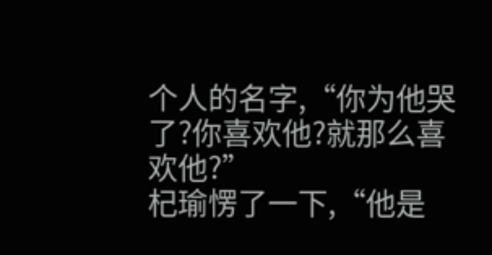个人的名字,“你为他哭了?你喜欢他?就那么喜欢他?”
杞瑜愣了一下,“他是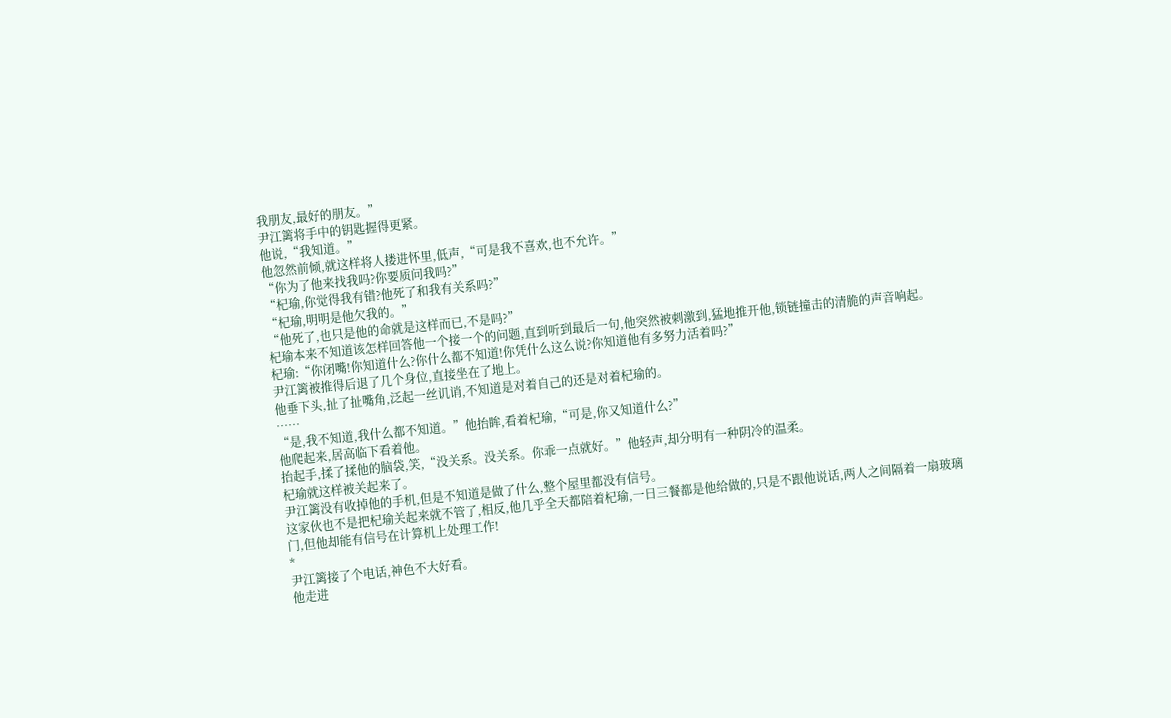我朋友,最好的朋友。”
尹江篱将手中的钥匙握得更紧。
他说,“我知道。”
他忽然前倾,就这样将人搂进怀里,低声,“可是我不喜欢,也不允许。”
“你为了他来找我吗?你要质问我吗?”
“杞瑜,你觉得我有错?他死了和我有关系吗?”
“杞瑜,明明是他欠我的。”
“他死了,也只是他的命就是这样而已,不是吗?”
杞瑜本来不知道该怎样回答他一个接一个的问题,直到听到最后一句,他突然被刺激到,猛地推开他,锁链撞击的清脆的声音响起。
杞瑜:“你闭嘴!你知道什么?你什么都不知道!你凭什么这么说?你知道他有多努力活着吗?”
尹江篱被推得后退了几个身位,直接坐在了地上。
他垂下头,扯了扯嘴角,泛起一丝讥诮,不知道是对着自己的还是对着杞瑜的。
……
“是,我不知道,我什么都不知道。”他抬眸,看着杞瑜,“可是,你又知道什么?”
他爬起来,居高临下看着他。
抬起手,揉了揉他的脑袋,笑,“没关系。没关系。你乖一点就好。”他轻声,却分明有一种阴冷的温柔。
杞瑜就这样被关起来了。
尹江篱没有收掉他的手机,但是不知道是做了什么,整个屋里都没有信号。
这家伙也不是把杞瑜关起来就不管了,相反,他几乎全天都陪着杞瑜,一日三餐都是他给做的,只是不跟他说话,两人之间隔着一扇玻璃门,但他却能有信号在计算机上处理工作!
*
尹江篱接了个电话,神色不大好看。
他走进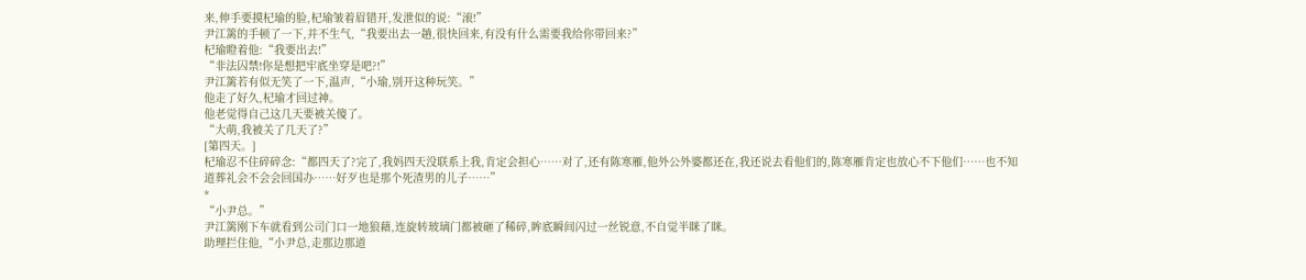来,伸手要摸杞瑜的脸,杞瑜皱着眉错开,发泄似的说:“滚!”
尹江篱的手顿了一下,并不生气,“我要出去一趟,很快回来,有没有什么需要我给你带回来?”
杞瑜瞪着他:“我要出去!”
“非法囚禁!你是想把牢底坐穿是吧?!”
尹江篱若有似无笑了一下,温声,“小瑜,别开这种玩笑。”
他走了好久,杞瑜才回过神。
他老觉得自己这几天要被关傻了。
“大萌,我被关了几天了?”
[第四天。]
杞瑜忍不住碎碎念:“都四天了?完了,我妈四天没联系上我,肯定会担心……对了,还有陈寒雁,他外公外婆都还在,我还说去看他们的,陈寒雁肯定也放心不下他们……也不知道葬礼会不会会回国办……好歹也是那个死渣男的儿子……”
*
“小尹总。”
尹江篱刚下车就看到公司门口一地狼藉,连旋转玻璃门都被砸了稀碎,眸底瞬间闪过一丝锐意,不自觉半眯了眯。
助理拦住他,“小尹总,走那边那道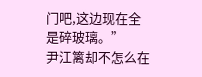门吧,这边现在全是碎玻璃。”
尹江篱却不怎么在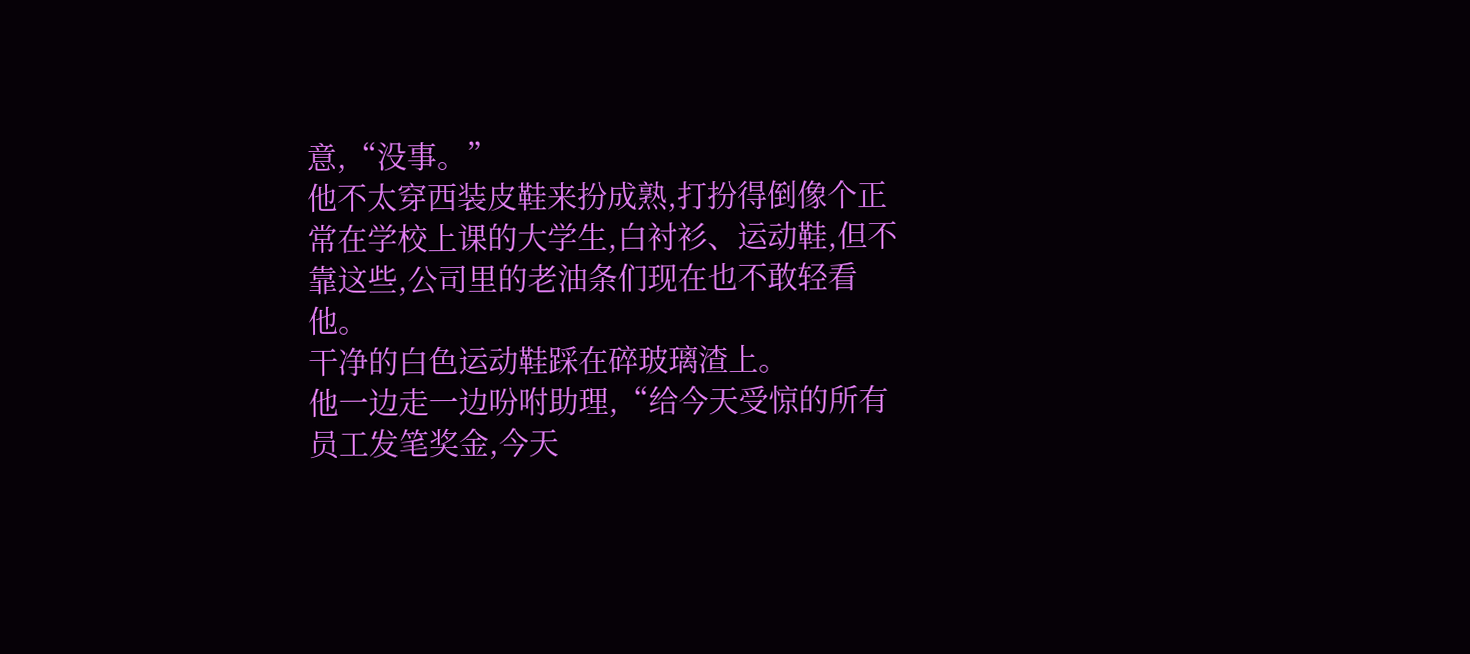意,“没事。”
他不太穿西装皮鞋来扮成熟,打扮得倒像个正常在学校上课的大学生,白衬衫、运动鞋,但不靠这些,公司里的老油条们现在也不敢轻看他。
干净的白色运动鞋踩在碎玻璃渣上。
他一边走一边吩咐助理,“给今天受惊的所有员工发笔奖金,今天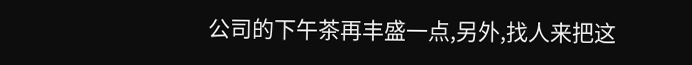公司的下午茶再丰盛一点,另外,找人来把这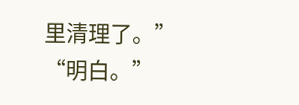里清理了。”
“明白。”